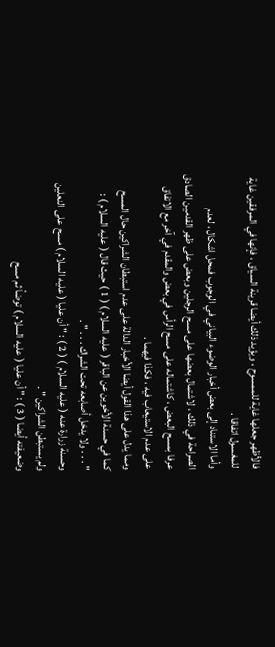فالأظهر جعلها غاية للممسوح ، ويؤيد ذلك أيضا قرينة السياق ، فإنها في المرفقين غاية
للمغسول اتفاقا .
وأما الاستناد إلى بعض أخبار الوضوء البياني في الوجوب فمحل اشكال ، لعدم
الصراحة في ذلك ، لاشتمال بعضها على مسح الرجلين وبعض على ظهر القدمين الصادق
عرفا بمسح البعض ، كاشتماله على مسح الرأس في بعض والمقدم في آخر مع الاتفاق
على عدم الاستيعاب فيه ، فكذا فيهما .
ومما يدل على هذا القول أيضا الأخبار الدالة على عدم استبطان الشراكين حال المسح
كما في حسنة الأخوين عن الباقر ( عليه السلام ) ( 1 ) حيث قال ( عليه السلام ) :
" . . . ولا يدخل أصابعه تحت الشراك . . . " .
وحسنة زرارة عنه ( عليه السلام ) ( 2 ) : " أن عليا ( عليه السلام ) مسح على النعلين
ولم يستبطن الشراكين " .
وضعيفته أيضا ( 3 ) : " أن عليا ( عليه السلام ) توضأ ثم مسح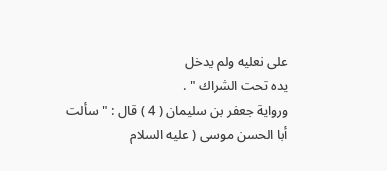على نعليه ولم يدخل
يده تحت الشراك " .
ورواية جعفر بن سليمان ( 4 ) قال : " سألت أبا الحسن موسى ( عليه السلام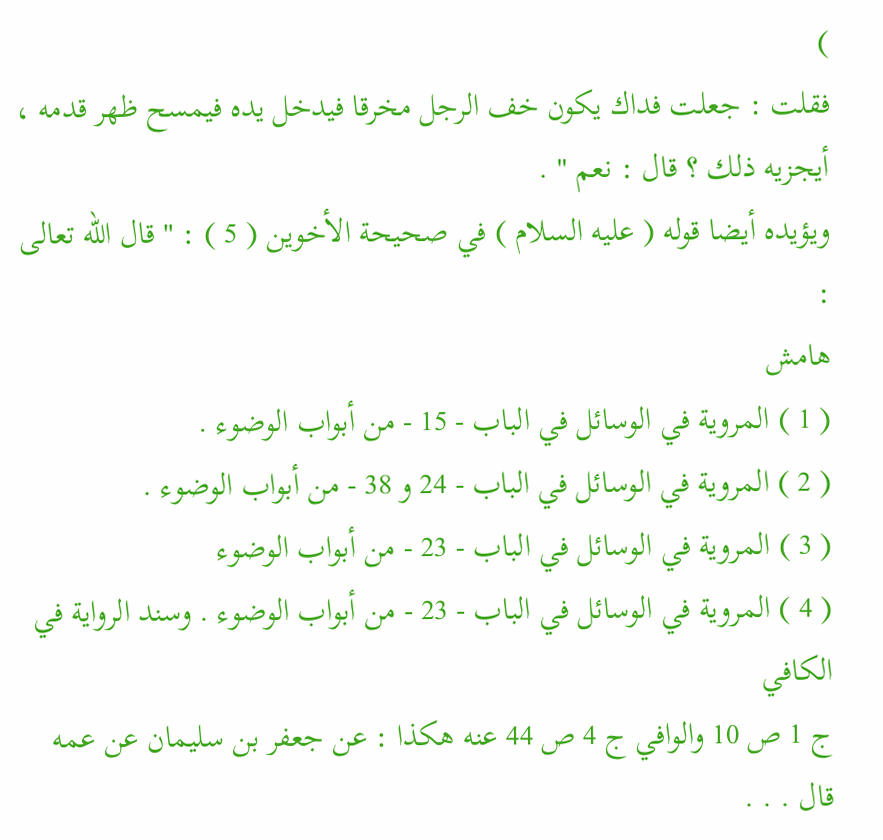)
فقلت : جعلت فداك يكون خف الرجل مخرقا فيدخل يده فيمسح ظهر قدمه ،
أيجزيه ذلك ؟ قال : نعم " .
ويؤيده أيضا قوله ( عليه السلام ) في صحيحة الأخوين ( 5 ) : " قال الله تعالى :
هامش
( 1 ) المروية في الوسائل في الباب - 15 - من أبواب الوضوء .
( 2 ) المروية في الوسائل في الباب - 24 و 38 - من أبواب الوضوء .
( 3 ) المروية في الوسائل في الباب - 23 - من أبواب الوضوء
( 4 ) المروية في الوسائل في الباب - 23 - من أبواب الوضوء . وسند الرواية في الكافي
ج 1 ص 10 والوافي ج 4 ص 44 عنه هكذا : عن جعفر بن سليمان عن عمه قال . . .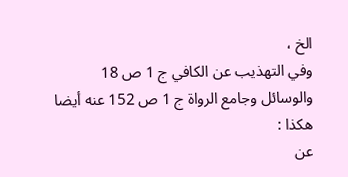الخ ،
وفي التهذيب عن الكافي ج 1 ص 18 والوسائل وجامع الرواة ج 1 ص 152 عنه أيضا هكذا :
عن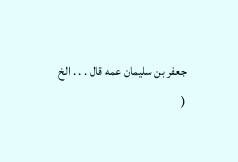جعفر بن سليمان عمه قال . . . الخ
(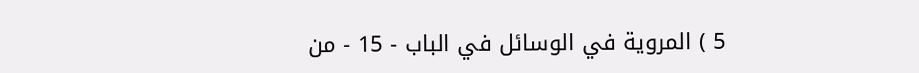5 ) المروية في الوسائل في الباب - 15 - من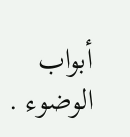أبواب الوضوء .